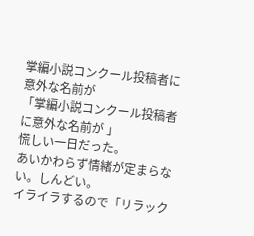掌編小説コンクール投稿者に意外な名前が
「掌編小説コンクール投稿者に意外な名前が 」
慌しい一日だった。
あいかわらず情緒が定まらない。しんどい。
イライラするので「リラック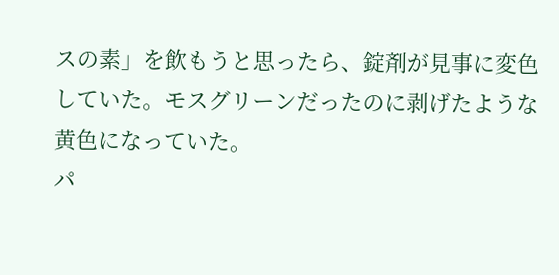スの素」を飲もうと思ったら、錠剤が見事に変色していた。モスグリーンだったのに剥げたような黄色になっていた。
パ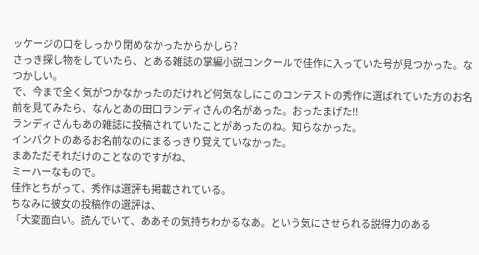ッケージの口をしっかり閉めなかったからかしら?
さっき探し物をしていたら、とある雑誌の掌編小説コンクールで佳作に入っていた号が見つかった。なつかしい。
で、今まで全く気がつかなかったのだけれど何気なしにこのコンテストの秀作に選ばれていた方のお名前を見てみたら、なんとあの田口ランディさんの名があった。おったまげた!!
ランディさんもあの雑誌に投稿されていたことがあったのね。知らなかった。
インパクトのあるお名前なのにまるっきり覚えていなかった。
まあただそれだけのことなのですがね、
ミーハーなもので。
佳作とちがって、秀作は選評も掲載されている。
ちなみに彼女の投稿作の選評は、
「大変面白い。読んでいて、ああその気持ちわかるなあ。という気にさせられる説得力のある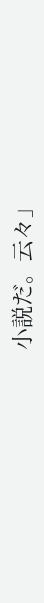小説だ。云々」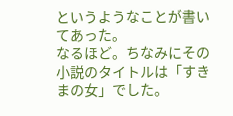というようなことが書いてあった。
なるほど。ちなみにその小説のタイトルは「すきまの女」でした。